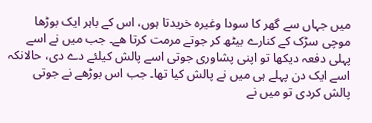میں جہاں سے گھر کا سودا وغیرہ خریدتا ہوں، اس کے باہر ایک بوڑھا موچی سڑک کے کنارے بیٹھ کر جوتے مرمت کرتا ھے۔ جب میں نے اسے پہلی دفعہ دیکھا تو اپنی پشاوری جوتی اسے پالش کیلئے دے دی، حالانکہ اسے ایک دن پہلے ہی میں نے پالش کیا تھا۔ جب اس بوڑھے نے جوتی پالش کردی تو میں نے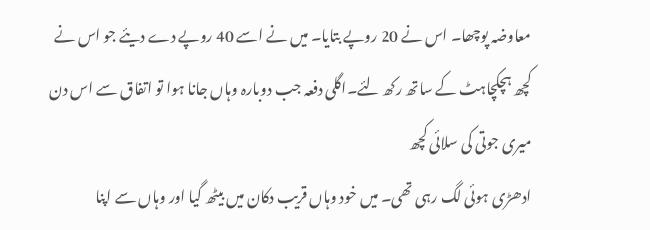معاوضہ پوچھا۔ اس نے 20 روپے بتایا۔ میں نے اسے 40 روپے دے دیئے جو اس نے کچھ ہچکچاہٹ کے ساتھ رکھ لئے۔اگلی دفعہ جب دوبارہ وہاں جانا ہوا تو اتفاق سے اس دن میری جوتی کی سلائی کچھ
ادھڑی ہوئی لگ رہی تھی۔ میں خود وہاں قریب دکان میں بیٹھ گیا اور وہاں سے اپنا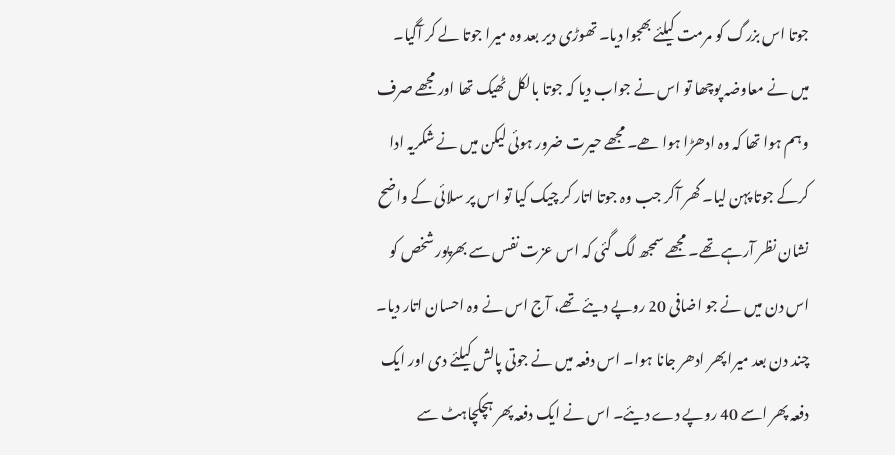جوتا اس بزرگ کو مرمت کیلئے بھجوا دیا۔ تھوڑی دیر بعد وہ میرا جوتا لے کر آگیا۔ میں نے معاوضہ پوچھا تو اس نے جواب دیا کہ جوتا بالکل ٹھیک تھا اور مجھے صرف وہم ہوا تھا کہ وہ ادھڑا ہوا ھے۔ مجھے حیرت ضرور ہوئی لیکن میں نے شکریہ ادا کرکے جوتا پہن لیا۔ گھر آکر جب وہ جوتا اتار کر چیک کیا تو اس پر سلائی کے واضح نشان نظر آرہے تھے۔ مجھے سمجھ لگ گئی کہ اس عزت نفس سے بھرپور شخص کو اس دن میں نے جو اضافی 20 روپے دیئے تھے، آج اس نے وہ احسان اتار دیا۔ چند دن بعد میرا پھر ادھر جانا ہوا۔ اس دفعہ میں نے جوتی پالش کیلئے دی اور ایک دفعہ پھر اسے 40 روپے دے دیئے۔ اس نے ایک دفعہ پھر ہچکچاہٹ سے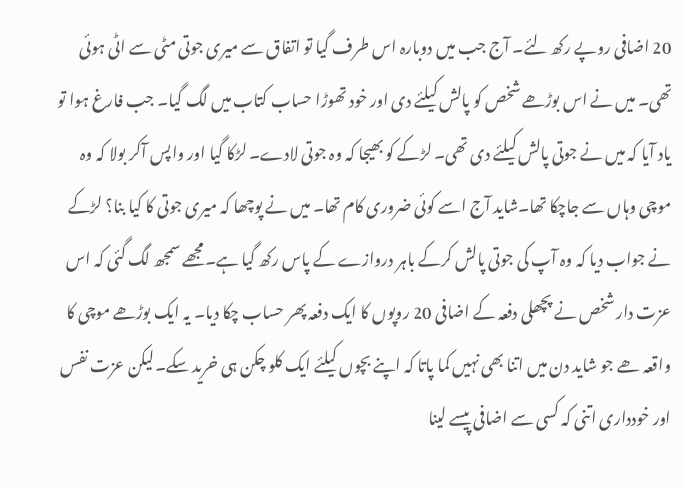20 اضافی روپے رکھ لئے۔ آج جب میں دوبارہ اس طرف گیا تو اتفاق سے میری جوتی مٹی سے اٹی ہوئی تھی۔ میں نے اس بوڑھے شخص کو پالش کیلئے دی اور خود تھوڑا حساب کتاب میں لگ گیا۔ جب فارغ ہوا تو یاد آیا کہ میں نے جوتی پالش کیلئے دی تھی۔ لڑکے کو بھیجا کہ وہ جوتی لادے۔ لڑکا گیا اور واپس آکر بولا کہ وہ موچی وہاں سے جاچکا تھا۔شاید آج اسے کوئی ضروری کام تھا۔ میں نے پوچھا کہ میری جوتی کا کیا بنا؟ لڑکے نے جواب دیا کہ وہ آپ کی جوتی پالش کرکے باہر دروازے کے پاس رکھ گیا ہے۔مجھے سمجھ لگ گئی کہ اس عزت دار شخص نے پچھلی دفعہ کے اضافی 20 روپوں کا ایک دفعہ پھر حساب چکا دیا۔ یہ ایک بوڑھے موچی کا واقعہ ھے جو شاید دن میں اتنا بھی نہیں کما پاتا کہ اپنے بچوں کیلئے ایک کلو چکن ہی خرید سکے۔لیکن عزت نفس اور خودداری اتنی کہ کسی سے اضافی پیسے لینا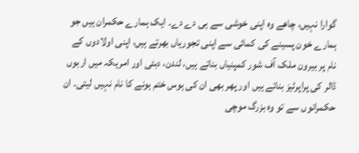گوارا نہیں، چاھے وہ اپنی خوشی سے ہی دے دے۔ ایک ہمارے حکمران ہیں جو ہمارے خون پسینے کی کمائی سے اپنی تجوریاں بھرتے ہیں، اپنی اولادوں کے نام پر بیرون ملک آف شور کمپنیاں بناتے ہیں، لندن، دبئی اور امریکہ میں اربوں ڈالر کی پراپرٹیز بناتے ہیں اور پھر بھی ان کی ہوس ختم ہونے کا نام نہیں لیتی۔ ان حکمرانوں سے تو وہ بزرگ موچی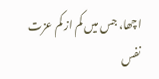اچھا، جس میں کم از کم عزت نفس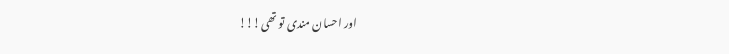اور احسان مندی تو تھی!!!